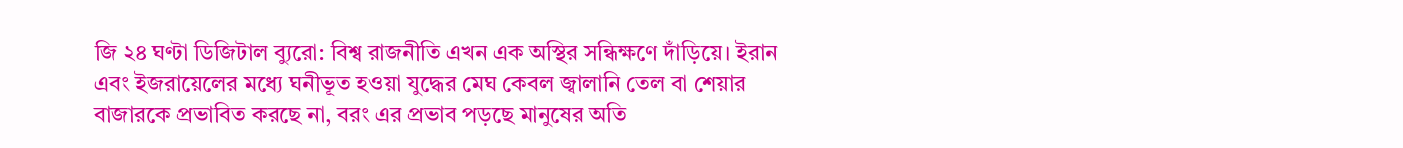জি ২৪ ঘণ্টা ডিজিটাল ব্যুরো: বিশ্ব রাজনীতি এখন এক অস্থির সন্ধিক্ষণে দাঁড়িয়ে। ইরান এবং ইজরায়েলের মধ্যে ঘনীভূত হওয়া যুদ্ধের মেঘ কেবল জ্বালানি তেল বা শেয়ার বাজারকে প্রভাবিত করছে না, বরং এর প্রভাব পড়ছে মানুষের অতি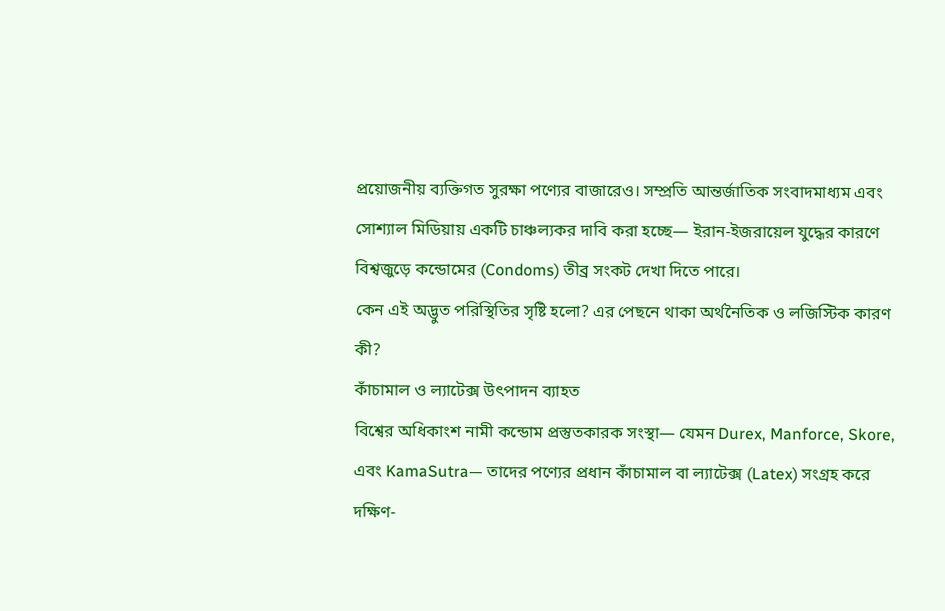প্রয়োজনীয় ব্যক্তিগত সুরক্ষা পণ্যের বাজারেও। সম্প্রতি আন্তর্জাতিক সংবাদমাধ্যম এবং সোশ্যাল মিডিয়ায় একটি চাঞ্চল্যকর দাবি করা হচ্ছে— ইরান-ইজরায়েল যুদ্ধের কারণে বিশ্বজুড়ে কন্ডোমের (Condoms) তীব্র সংকট দেখা দিতে পারে।
কেন এই অদ্ভুত পরিস্থিতির সৃষ্টি হলো? এর পেছনে থাকা অর্থনৈতিক ও লজিস্টিক কারণ কী?
কাঁচামাল ও ল্যাটেক্স উৎপাদন ব্যাহত
বিশ্বের অধিকাংশ নামী কন্ডোম প্রস্তুতকারক সংস্থা— যেমন Durex, Manforce, Skore, এবং KamaSutra— তাদের পণ্যের প্রধান কাঁচামাল বা ল্যাটেক্স (Latex) সংগ্রহ করে দক্ষিণ-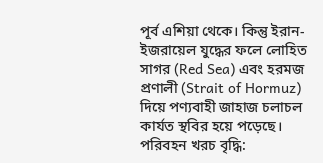পূর্ব এশিয়া থেকে। কিন্তু ইরান-ইজরায়েল যুদ্ধের ফলে লোহিত সাগর (Red Sea) এবং হরমজ প্রণালী (Strait of Hormuz) দিয়ে পণ্যবাহী জাহাজ চলাচল কার্যত স্থবির হয়ে পড়েছে।
পরিবহন খরচ বৃদ্ধি: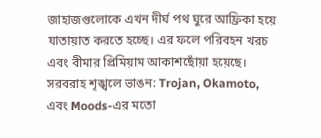জাহাজগুলোকে এখন দীর্ঘ পথ ঘুরে আফ্রিকা হয়ে যাতায়াত করতে হচ্ছে। এর ফলে পরিবহন খরচ এবং বীমার প্রিমিয়াম আকাশছোঁয়া হয়েছে।
সরবরাহ শৃঙ্খলে ভাঙন: Trojan, Okamoto, এবং Moods-এর মতো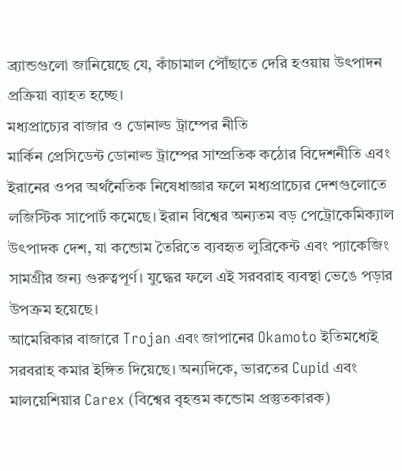ব্র্যান্ডগুলো জানিয়েছে যে, কাঁচামাল পৌঁছাতে দেরি হওয়ায় উৎপাদন প্রক্রিয়া ব্যাহত হচ্ছে।
মধ্যপ্রাচ্যের বাজার ও ডোনাল্ড ট্রাম্পের নীতি
মার্কিন প্রেসিডেন্ট ডোনাল্ড ট্রাম্পের সাম্প্রতিক কঠোর বিদেশনীতি এবং ইরানের ওপর অর্থনৈতিক নিষেধাজ্ঞার ফলে মধ্যপ্রাচ্যের দেশগুলোতে লজিস্টিক সাপোর্ট কমেছে। ইরান বিশ্বের অন্যতম বড় পেট্রোকেমিক্যাল উৎপাদক দেশ, যা কন্ডোম তৈরিতে ব্যবহৃত লুব্রিকেন্ট এবং প্যাকেজিং সামগ্রীর জন্য গুরুত্বপূর্ণ। যুদ্ধের ফলে এই সরবরাহ ব্যবস্থা ভেঙে পড়ার উপক্রম হয়েছে।
আমেরিকার বাজারে Trojan এবং জাপানের Okamoto ইতিমধ্যেই সরবরাহ কমার ইঙ্গিত দিয়েছে। অন্যদিকে, ভারতের Cupid এবং মালয়েশিয়ার Carex (বিশ্বের বৃহত্তম কন্ডোম প্রস্তুতকারক)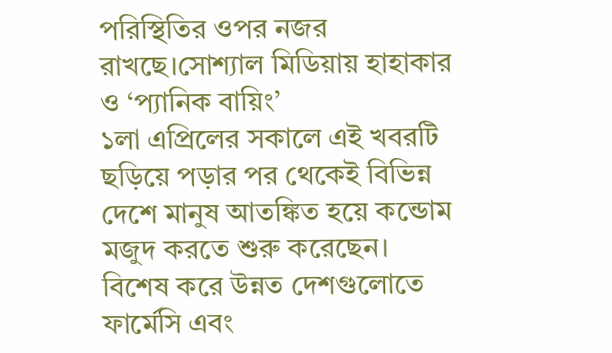পরিস্থিতির ওপর নজর রাখছে।সোশ্যাল মিডিয়ায় হাহাকার ও ‘প্যানিক বায়িং’
১লা এপ্রিলের সকালে এই খবরটি ছড়িয়ে পড়ার পর থেকেই বিভিন্ন দেশে মানুষ আতঙ্কিত হয়ে কন্ডোম মজুদ করতে শুরু করেছেন। বিশেষ করে উন্নত দেশগুলোতে ফার্মেসি এবং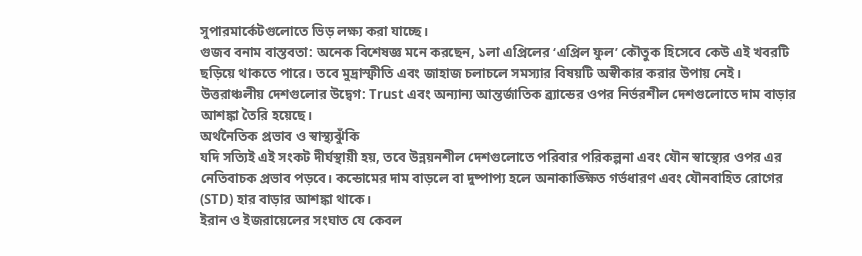সুপারমার্কেটগুলোতে ভিড় লক্ষ্য করা যাচ্ছে।
গুজব বনাম বাস্তবতা: অনেক বিশেষজ্ঞ মনে করছেন, ১লা এপ্রিলের ‘এপ্রিল ফুল’ কৌতুক হিসেবে কেউ এই খবরটি ছড়িয়ে থাকতে পারে। তবে মুদ্রাস্ফীতি এবং জাহাজ চলাচলে সমস্যার বিষয়টি অস্বীকার করার উপায় নেই।
উত্তরাঞ্চলীয় দেশগুলোর উদ্বেগ: Trust এবং অন্যান্য আন্তর্জাতিক ব্র্যান্ডের ওপর নির্ভরশীল দেশগুলোতে দাম বাড়ার আশঙ্কা তৈরি হয়েছে।
অর্থনৈতিক প্রভাব ও স্বাস্থ্যঝুঁকি
যদি সত্যিই এই সংকট দীর্ঘস্থায়ী হয়, তবে উন্নয়নশীল দেশগুলোতে পরিবার পরিকল্পনা এবং যৌন স্বাস্থ্যের ওপর এর নেতিবাচক প্রভাব পড়বে। কন্ডোমের দাম বাড়লে বা দুষ্পাপ্য হলে অনাকাঙ্ক্ষিত গর্ভধারণ এবং যৌনবাহিত রোগের (STD) হার বাড়ার আশঙ্কা থাকে।
ইরান ও ইজরায়েলের সংঘাত যে কেবল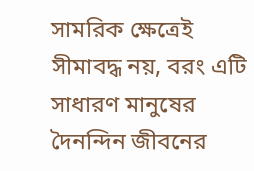সামরিক ক্ষেত্রেই সীমাবদ্ধ নয়, বরং এটি সাধারণ মানুষের দৈনন্দিন জীবনের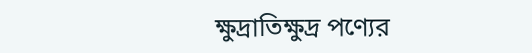ক্ষুদ্রাতিক্ষুদ্র পণ্যের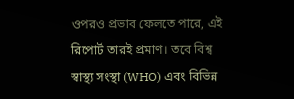ওপরও প্রভাব ফেলতে পারে, এই রিপোর্ট তারই প্রমাণ। তবে বিশ্ব স্বাস্থ্য সংস্থা (WHO) এবং বিভিন্ন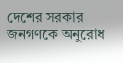দেশের সরকার জনগণকে অনুরোধ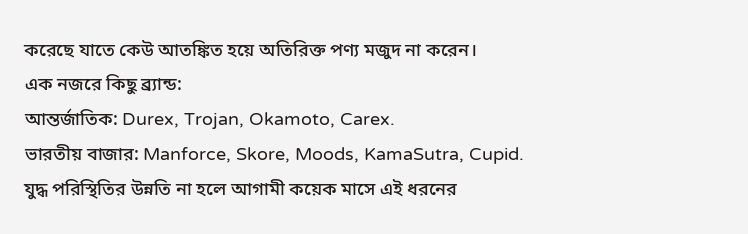করেছে যাতে কেউ আতঙ্কিত হয়ে অতিরিক্ত পণ্য মজুদ না করেন।
এক নজরে কিছু ব্র্যান্ড:
আন্তর্জাতিক: Durex, Trojan, Okamoto, Carex.
ভারতীয় বাজার: Manforce, Skore, Moods, KamaSutra, Cupid.
যুদ্ধ পরিস্থিতির উন্নতি না হলে আগামী কয়েক মাসে এই ধরনের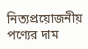নিত্যপ্রয়োজনীয় পণ্যের দাম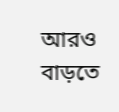আরও বাড়তে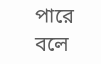পারে বলে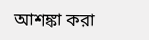আশঙ্কা করা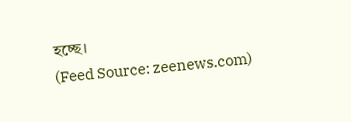হচ্ছে।
(Feed Source: zeenews.com)